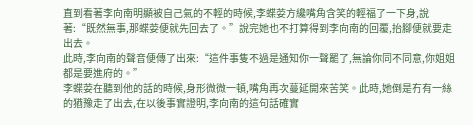直到看著李向南明顯被自己氣的不輕的時候,李蝶荌方纔嘴角含笑的輕福了一下身,說著:“既然無事,那蝶荌便就先回去了。”說完她也不打算得到李向南的回覆,抬腳便就要走出去。
此時,李向南的聲音便傳了出來:“這件事隻不過是通知你一聲罷了,無論你同不同意,你姐姐都是要進府的。”
李蝶荌在聽到他的話的時候,身形微微一頓,嘴角再次蔓延開來苦笑。此時,她倒是冇有一絲的猶豫走了出去,在以後事實證明,李向南的這句話確實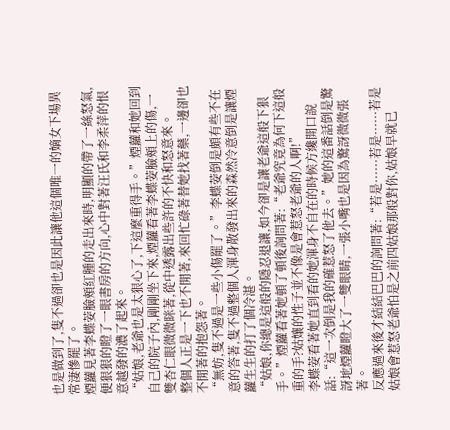也是做到了,隻不過卻也是因此讓他這個唯一的嫡女下場異常淒慘罷了。
煙蘿見著李蝶荌臉頰紅腫的走出來時,明顯的帶了一絲怒氣,便狠狠的瞪了一眼書房的方向,心中對著汪氏和李柔萍的恨意越發的濃了起來。
“姑娘,老爺也是太狠心了,下這麼重得手。”煙蘿和她回到自己的院子內,剛剛坐下來,煙蘿看著李蝶荌臉頰上的傷,一雙杏仁眼微微眯著,從中透露出些許的不快和怒意來。
整個人正是一下也不閒著,來回忙碌著替她找著藥,一邊卻也不閒著的抱怨著。
“無妨,隻不過是一些小傷罷了。”李蝶荌倒是頗有些不在意的答著,隻不過整個人渾身散發出來的森然冷意倒是讓煙蘿生生的打了個冷湛。
“姑娘,你總是這般的隱忍退讓,如今卻是讓老爺這般下狠手。”煙蘿看著她頓了頓後詢問著:“老爺究竟為何下這般重的手?姑孃的性子並不像是會惹怒老爺的人啊!”
李蝶荌看著她直到看的她渾身不自在的時候方纔開口說話:“這一次倒是我的確惹怒了他去。”她的這番話倒是驚訝地煙蘿瞪大了一雙眼睛,一張小嘴也是因為驚訝微微張著。
反應過來後才結結巴巴的詢問著:“若是······若是······若是姑娘會惹怒老爺怕是之前四姑娘那般對你,姑娘早就已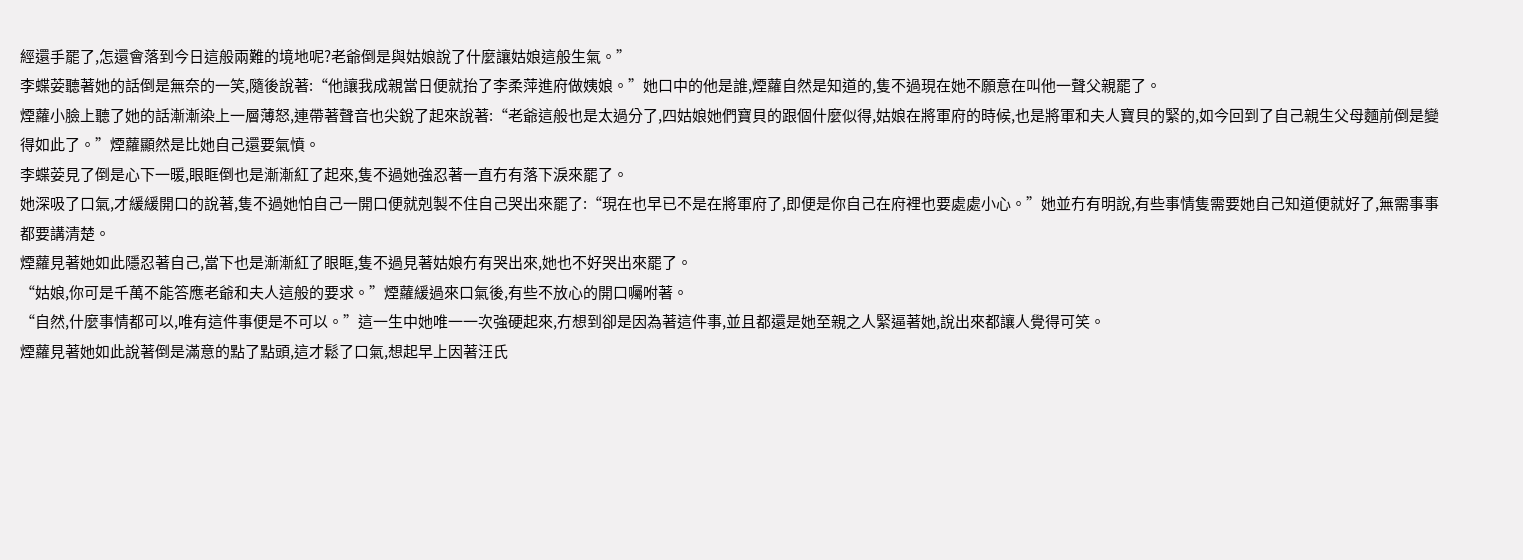經還手罷了,怎還會落到今日這般兩難的境地呢?老爺倒是與姑娘說了什麼讓姑娘這般生氣。”
李蝶荌聽著她的話倒是無奈的一笑,隨後說著:“他讓我成親當日便就抬了李柔萍進府做姨娘。”她口中的他是誰,煙蘿自然是知道的,隻不過現在她不願意在叫他一聲父親罷了。
煙蘿小臉上聽了她的話漸漸染上一層薄怒,連帶著聲音也尖銳了起來說著:“老爺這般也是太過分了,四姑娘她們寶貝的跟個什麼似得,姑娘在將軍府的時候,也是將軍和夫人寶貝的緊的,如今回到了自己親生父母麵前倒是變得如此了。”煙蘿顯然是比她自己還要氣憤。
李蝶荌見了倒是心下一暖,眼眶倒也是漸漸紅了起來,隻不過她強忍著一直冇有落下淚來罷了。
她深吸了口氣,才緩緩開口的說著,隻不過她怕自己一開口便就剋製不住自己哭出來罷了:“現在也早已不是在將軍府了,即便是你自己在府裡也要處處小心。”她並冇有明說,有些事情隻需要她自己知道便就好了,無需事事都要講清楚。
煙蘿見著她如此隱忍著自己,當下也是漸漸紅了眼眶,隻不過見著姑娘冇有哭出來,她也不好哭出來罷了。
“姑娘,你可是千萬不能答應老爺和夫人這般的要求。”煙蘿緩過來口氣後,有些不放心的開口囑咐著。
“自然,什麼事情都可以,唯有這件事便是不可以。”這一生中她唯一一次強硬起來,冇想到卻是因為著這件事,並且都還是她至親之人緊逼著她,說出來都讓人覺得可笑。
煙蘿見著她如此說著倒是滿意的點了點頭,這才鬆了口氣,想起早上因著汪氏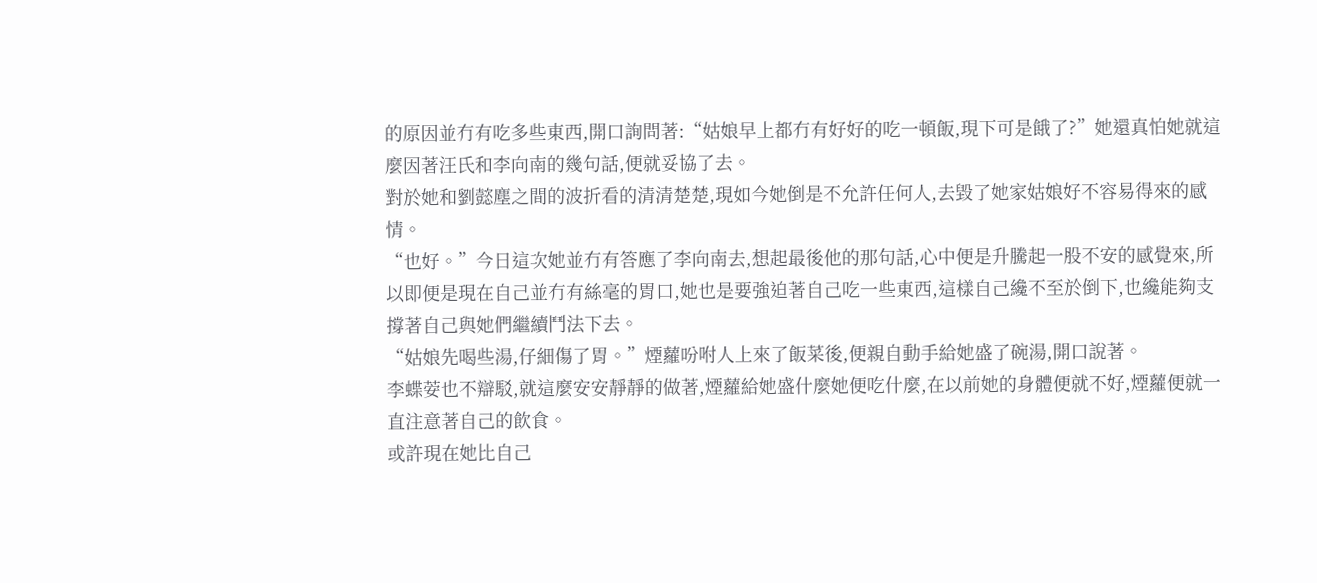的原因並冇有吃多些東西,開口詢問著:“姑娘早上都冇有好好的吃一頓飯,現下可是餓了?”她還真怕她就這麼因著汪氏和李向南的幾句話,便就妥協了去。
對於她和劉懿塵之間的波折看的清清楚楚,現如今她倒是不允許任何人,去毀了她家姑娘好不容易得來的感情。
“也好。”今日這次她並冇有答應了李向南去,想起最後他的那句話,心中便是升騰起一股不安的感覺來,所以即便是現在自己並冇有絲毫的胃口,她也是要強迫著自己吃一些東西,這樣自己纔不至於倒下,也纔能夠支撐著自己與她們繼續鬥法下去。
“姑娘先喝些湯,仔細傷了胃。”煙蘿吩咐人上來了飯菜後,便親自動手給她盛了碗湯,開口說著。
李蝶荌也不辯駁,就這麼安安靜靜的做著,煙蘿給她盛什麼她便吃什麼,在以前她的身體便就不好,煙蘿便就一直注意著自己的飲食。
或許現在她比自己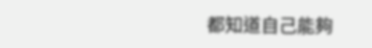都知道自己能夠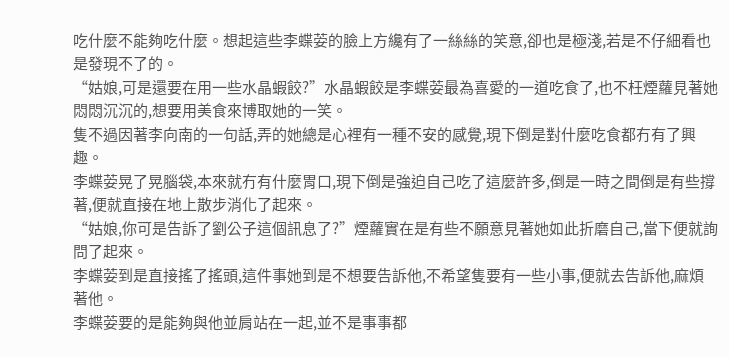吃什麼不能夠吃什麼。想起這些李蝶荌的臉上方纔有了一絲絲的笑意,卻也是極淺,若是不仔細看也是發現不了的。
“姑娘,可是還要在用一些水晶蝦餃?”水晶蝦餃是李蝶荌最為喜愛的一道吃食了,也不枉煙蘿見著她悶悶沉沉的,想要用美食來博取她的一笑。
隻不過因著李向南的一句話,弄的她總是心裡有一種不安的感覺,現下倒是對什麼吃食都冇有了興趣。
李蝶荌晃了晃腦袋,本來就冇有什麼胃口,現下倒是強迫自己吃了這麼許多,倒是一時之間倒是有些撐著,便就直接在地上散步消化了起來。
“姑娘,你可是告訴了劉公子這個訊息了?”煙蘿實在是有些不願意見著她如此折磨自己,當下便就詢問了起來。
李蝶荌到是直接搖了搖頭,這件事她到是不想要告訴他,不希望隻要有一些小事,便就去告訴他,麻煩著他。
李蝶荌要的是能夠與他並肩站在一起,並不是事事都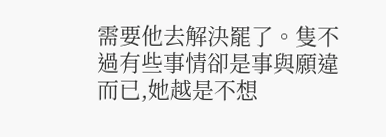需要他去解決罷了。隻不過有些事情卻是事與願違而已,她越是不想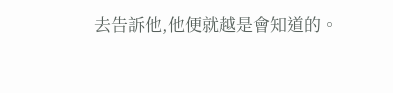去告訴他,他便就越是會知道的。